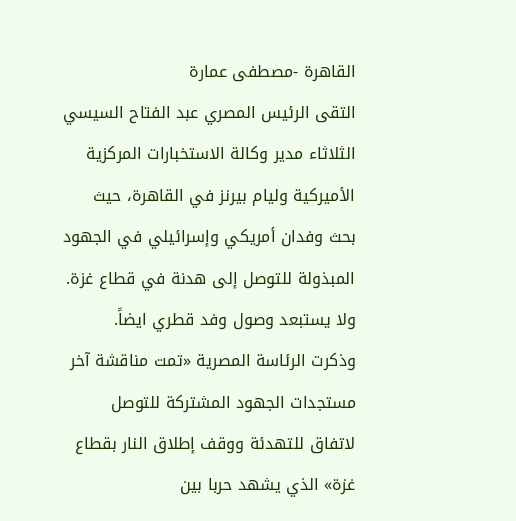القاهرة -مصطفى عمارة
التقى الرئيس المصري عبد الفتاح السيسي الثلاثاء مدير وكالة الاستخبارات المركزية الأميركية وليام بيرنز في القاهرة، حيث بحث وفدان أمريكي وإسرائيلي في الجهود المبذولة للتوصل إلى هدنة في قطاع غزة.
ولا يستبعد وصول وفد قطري ايضاً.
وذكرت الرئاسة المصرية «تمت مناقشة آخر مستجدات الجهود المشتركة للتوصل لاتفاق للتهدئة ووقف إطلاق النار بقطاع غزة» الذي يشهد حربا بين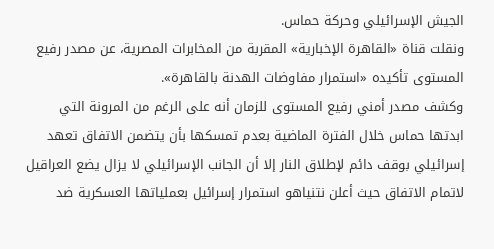الجيش الإسرائيلي وحركة حماس.
ونقلت قناة «القاهرة الإخبارية» المقربة من المخابرات المصرية، عن مصدر رفيع المستوى تأكيده «استمرار مفاوضات الهدنة بالقاهرة».
وكشف مصدر أمني رفيع المستوى للزمان أنه على الرغم من المرونة التي ابدتها حماس خلال الفترة الماضية بعدم تمسكها بأن يتضمن الاتفاق تعهد إسرائيلي بوقف دائم لإطلاق النار إلا أن الجانب الإسرائيلي لا يزال يضع العراقيل لاتمام الاتفاق حيث أعلن نتنياهو استمرار إسرائيل بعملياتها العسكرية ضد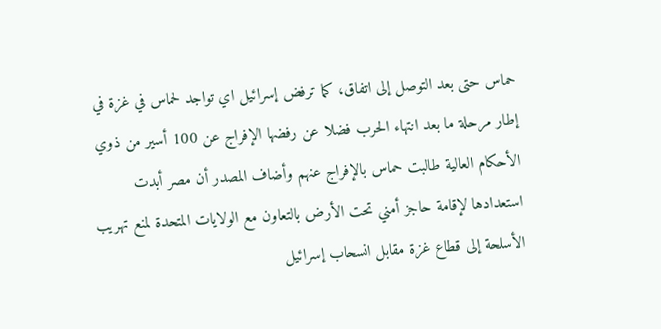حماس حتى بعد التوصل إلى اتفاق، كما ترفض إسرائيل اي تواجد لحماس في غزة في إطار مرحلة ما بعد انتهاء الحرب فضلا عن رفضها الإفراج عن 100 أسير من ذوي الأحكام العالية طالبت حماس بالإفراج عنهم وأضاف المصدر أن مصر أبدت استعدادها لإقامة حاجز أمني تحت الأرض بالتعاون مع الولايات المتحدة لمنع تهريب الأسلحة إلى قطاع غزة مقابل انسحاب إسرائيل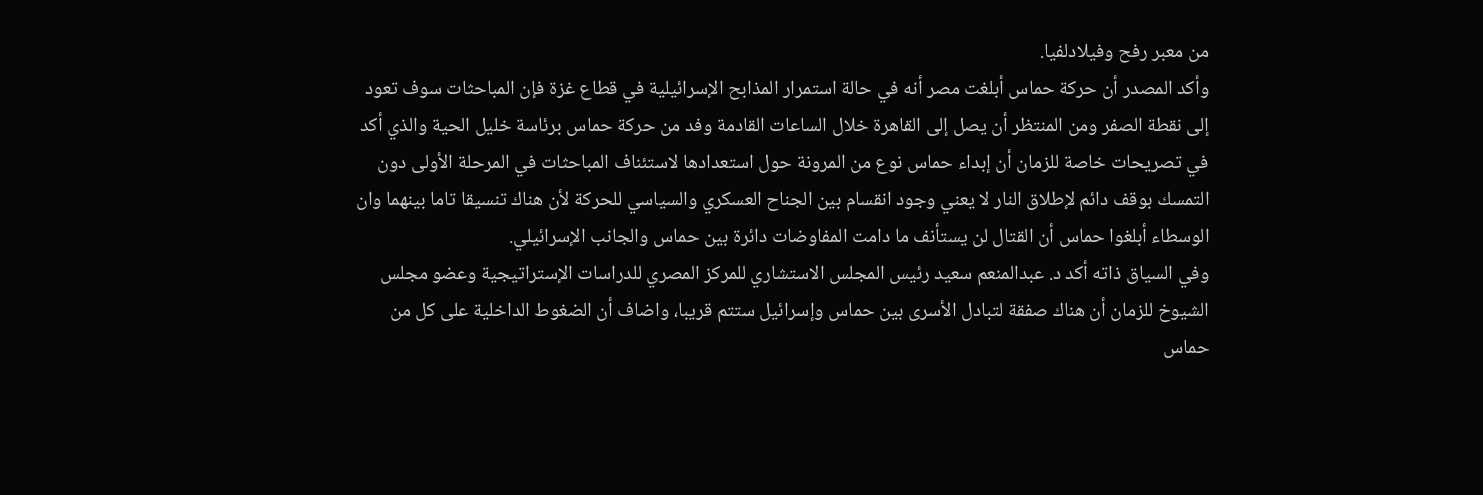من معبر رفح وفيلادلفيا.
وأكد المصدر أن حركة حماس أبلغت مصر أنه في حالة استمرار المذابح الإسرائيلية في قطاع غزة فإن المباحثات سوف تعود إلى نقطة الصفر ومن المنتظر أن يصل إلى القاهرة خلال الساعات القادمة وفد من حركة حماس برئاسة خليل الحية والذي أكد في تصريحات خاصة للزمان أن إبداء حماس نوع من المرونة حول استعدادها لاستئناف المباحثات في المرحلة الأولى دون التمسك بوقف دائم لإطلاق النار لا يعني وجود انقسام بين الجناح العسكري والسياسي للحركة لأن هناك تنسيقا تاما بينهما وان الوسطاء أبلغوا حماس أن القتال لن يستأنف ما دامت المفاوضات دائرة بين حماس والجانب الإسرائيلي.
وفي السياق ذاته أكد د. عبدالمنعم سعيد رئيس المجلس الاستشاري للمركز المصري للدراسات الإستراتيجية وعضو مجلس الشيوخ للزمان أن هناك صفقة لتبادل الأسرى بين حماس وإسرائيل ستتم قريبا، واضاف أن الضغوط الداخلية على كل من حماس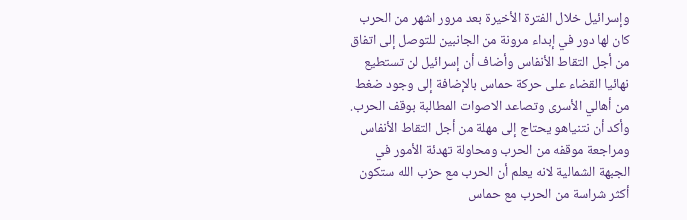وإسرائيل خلال الفترة الأخيرة بعد مرور اشهر من الحرب كان لها دور في إبداء مرونة من الجانبين للتوصل إلى اتفاق من أجل التقاط الأنفاس وأضاف أن إسرائيل لن تستطيع نهائيا القضاء على حركة حماس بالإضافة إلى وجود ضغط من أهالي الأسرى وتصاعد الاصوات المطالبة بوقف الحرب.
وأكد أن نتنياهو يحتاج إلى مهلة من أجل التقاط الأنفاس ومراجعة موقفه من الحرب ومحاولة تهدئة الأمور في الجبهة الشمالية لانه يعلم أن الحرب مع حزب الله ستكون أكثر شراسة من الحرب مع حماس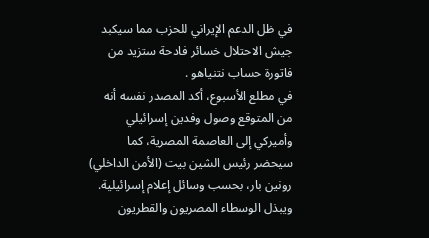في ظل الدعم الإيراني للحزب مما سيكبد جيش الاحتلال خسائر فادحة ستزيد من فاتورة حساب نتنياهو .
في مطلع الأسبوع، أكد المصدر نفسه أنه من المتوقع وصول وفدين إسرائيلي وأميركي إلى العاصمة المصرية، كما سيحضر رئيس الشين بيت (الأمن الداخلي) رونين بار، بحسب وسائل إعلام إسرائيلية.
ويبذل الوسطاء المصريون والقطريون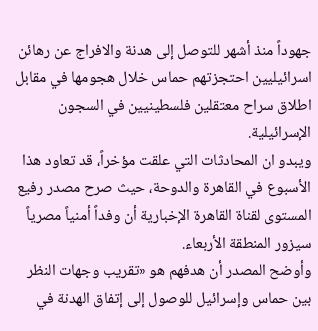جهوداً منذ أشهر للتوصل إلى هدنة والافراج عن رهائن اسرائيليين احتجزتهم حماس خلال هجومها في مقابل اطلاق سراح معتقلين فلسطينيين في السجون الإسرائيلية.
ويبدو ان المحادثات التي علقت مؤخراً، قد تعاود هذا الأسبوع في القاهرة والدوحة، حيث صرح مصدر رفيع المستوى لقناة القاهرة الإخبارية أن وفداً أمنياً مصرياً سيزور المنطقة الأربعاء.
وأوضح المصدر أن هدفهم هو «تقريب وجهات النظر بين حماس وإسرائيل للوصول إلى إتفاق الهدنة في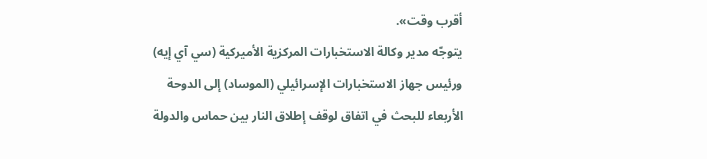أقرب وقت».
يتوجّه مدير وكالة الاستخبارات المركزية الأميركية (سي آي إيه) ورئيس جهاز الاستخبارات الإسرائيلي (الموساد) إلى الدوحة الأربعاء للبحث في اتفاق لوقف إطلاق النار بين حماس والدولة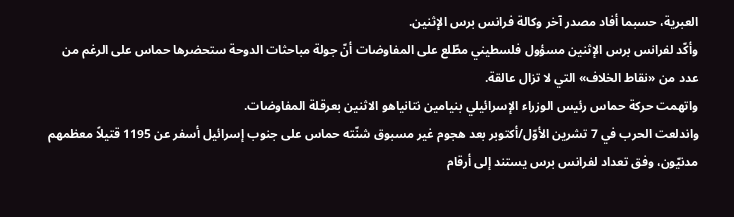العبرية، حسبما أفاد مصدر آخر وكالة فرانس برس الإثنين.
وأكّد لفرانس برس الإثنين مسؤول فلسطيني مطّلع على المفاوضات أنّ جولة مباحثات الدوحة ستحضرها حماس على الرغم من عدد من «نقاط الخلاف» التي لا تزال عالقة.
واتهمت حركة حماس رئيس الوزراء الإسرائيلي بنيامين نتانياهو الاثنين بعرقلة المفاوضات.
واندلعت الحرب في 7 تشرين الأوّل/أكتوبر بعد هجوم غير مسبوق شنّته حماس على جنوب إسرائيل أسفر عن 1195 قتيلاً معظمهم مدنيّون، وفق تعداد لفرانس برس يستند إلى أرقام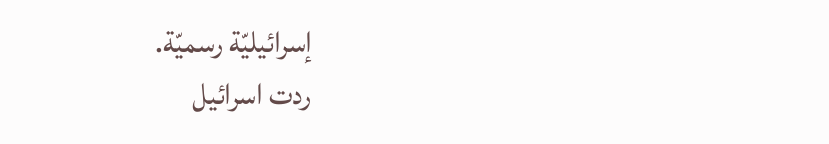إسرائيليّة رسميّة.
ردت اسرائيل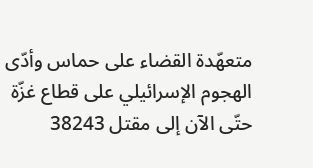متعهّدة القضاء على حماس وأدّى الهجوم الإسرائيلي على قطاع غزّة حتّى الآن إلى مقتل 38243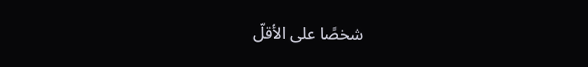شخصًا على الأقلّ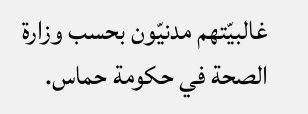غالبيّتهم مدنيّون بحسب وزارة الصحة في حكومة حماس.